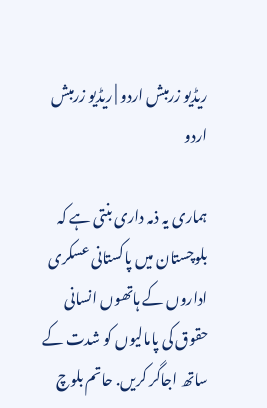ریڈیو زرمبش اردو | ریڈیو زرمبش اردو

ہماری یہ ذمہ داری بنتی ہے کہ بلوچستان میں پاکستانی عسکری اداروں کے ہاتھوں انسانی حقوق کی پامالیوں کو شدت کے ساتھ اجاگر کریں. حاتم بلوچ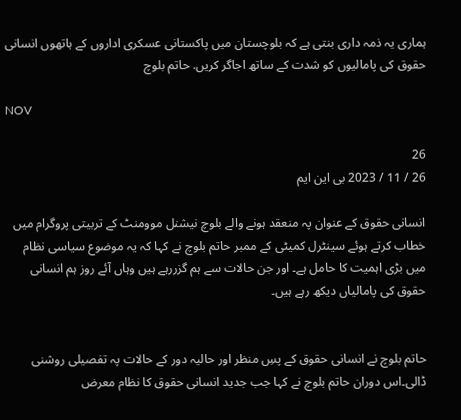ہماری یہ ذمہ داری بنتی ہے کہ بلوچستان میں پاکستانی عسکری اداروں کے ہاتھوں انسانی حقوق کی پامالیوں کو شدت کے ساتھ اجاگر کریں. حاتم بلوچ

NOV

26
26 / 11 / 2023 بی این ایم

انسانی حقوق کے عنوان پہ منعقد ہونے والے بلوچ نیشنل موومنٹ کے تربیتی پروگرام میں خطاب کرتے ہوئے سینٹرل کمیٹی کے ممبر حاتم بلوچ نے کہا کہ یہ موضوع سیاسی نظام میں بڑی اہمیت کا حامل ہے۔ اور جن حالات سے ہم گزررہے ہیں وہاں آئے روز ہم انسانی حقوق کی پامالیاں دیکھ رہے ہیں۔


حاتم بلوچ نے انسانی حقوق کے پسِ منظر اور حالیہ دور کے حالات پہ تفصیلی روشنی ڈالی۔اس دوران حاتم بلوچ نے کہا جب جدید انسانی حقوق کا نظام معرض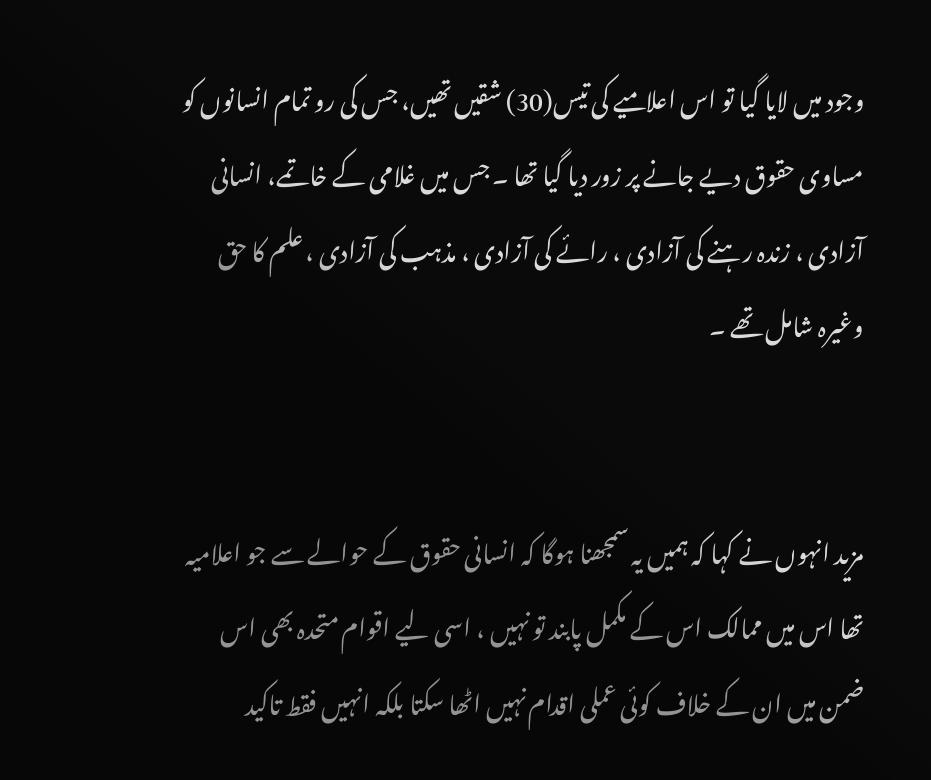وجود میں لایا گیا تو اس اعلامیے کی تیس(30) شقیں تھیں، جس کی رو تمام انسانوں کو مساوی حقوق دیے جانے پر زور دیا گیا تھا ۔ جس میں غلامی کے خاتمے، انسانی آزادی ، زندہ رہنے کی آزادی ، رائے کی آزادی ، مذہب کی آزادی ، علم کا حق وغیرہ شامل تھے ۔


مزید انہوں نے کہا کہ ہمیں یہ سمجھنا ہوگا کہ انسانی حقوق کے حوالے سے جو اعلامیہ تھا اس میں ممالک اس کے مکمل پابند تو نہیں ، اسی لیے اقوام متحدہ بھی اس ضمن میں ان کے خلاف کوئی عملی اقدام نہیں اٹھا سکتا بلکہ انہیں فقط تاکید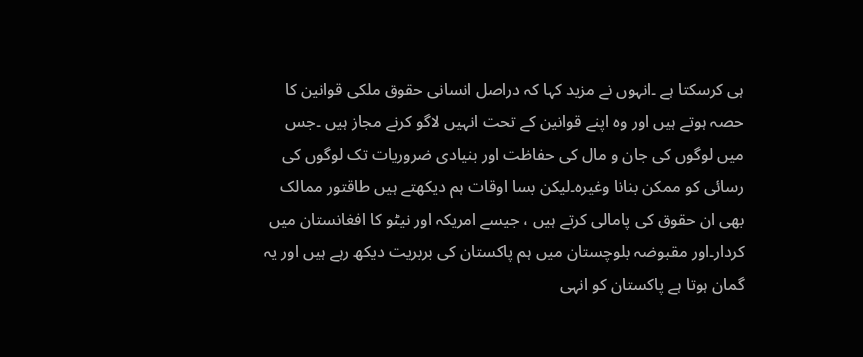ہی کرسکتا ہے ۔انہوں نے مزید کہا کہ دراصل انسانی حقوق ملکی قوانین کا حصہ ہوتے ہیں اور وہ اپنے قوانین کے تحت انہیں لاگو کرنے مجاز ہیں ۔جس میں لوگوں کی جان و مال کی حفاظت اور بنیادی ضروریات تک لوگوں کی رسائی کو ممکن بنانا وغیرہ۔لیکن بسا اوقات ہم دیکھتے ہیں طاقتور ممالک بھی ان حقوق کی پامالی کرتے ہیں ، جیسے امریکہ اور نیٹو کا افغانستان میں کردار۔اور مقبوضہ بلوچستان میں ہم پاکستان کی بربریت دیکھ رہے ہیں اور یہ گمان ہوتا ہے پاکستان کو انہی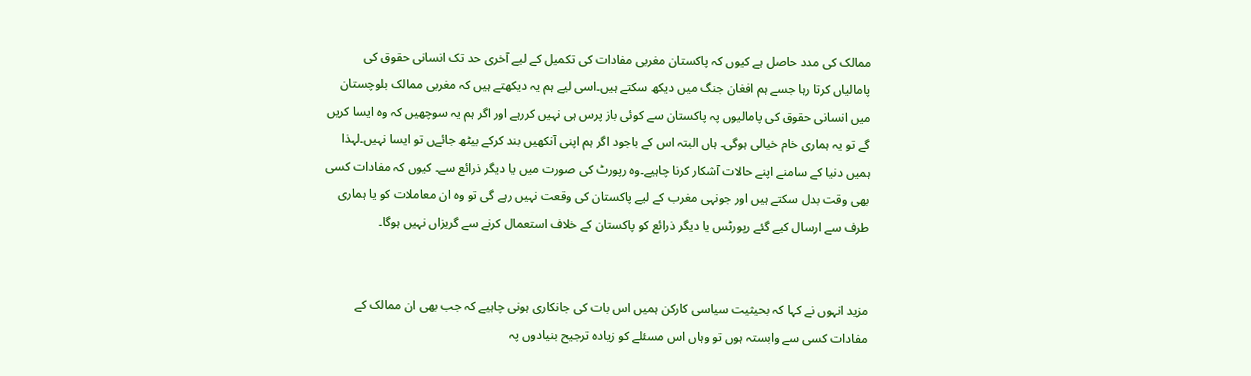ممالک کی مدد حاصل ہے کیوں کہ پاکستان مغربی مفادات کی تکمیل کے لیے آخری حد تک انسانی حقوق کی پامالیاں کرتا رہا جسے ہم افغان جنگ میں دیکھ سکتے ہیں۔اسی لیے ہم یہ دیکھتے ہیں کہ مغربی ممالک بلوچستان میں انسانی حقوق کی پامالیوں پہ پاکستان سے کوئی باز پرس ہی نہیں کررہے اور اگر ہم یہ سوچھیں کہ وہ ایسا کریں گے تو یہ ہماری خام خیالی ہوگی۔ ہاں البتہ اس کے باجود اگر ہم اپنی آنکھیں بند کرکے بیٹھ جائےں تو ایسا نہیں۔لہذا ہمیں دنیا کے سامنے اپنے حالات آشکار کرنا چاہیے۔وہ رپورٹ کی صورت میں یا دیگر ذرائع سے۔ کیوں کہ مفادات کسی بھی وقت بدل سکتے ہیں اور جونہی مغرب کے لیے پاکستان کی وقعت نہیں رہے گی تو وہ ان معاملات کو یا ہماری طرف سے ارسال کیے گئے رپورٹس یا دیگر ذرائع کو پاکستان کے خلاف استعمال کرنے سے گریزاں نہیں ہوگا۔


مزید انہوں نے کہا کہ بحیثیت سیاسی کارکن ہمیں اس بات کی جانکاری ہونی چاہیے کہ جب بھی ان ممالک کے مفادات کسی سے وابستہ ہوں تو وہاں اس مسئلے کو زیادہ ترجیح بنیادوں پہ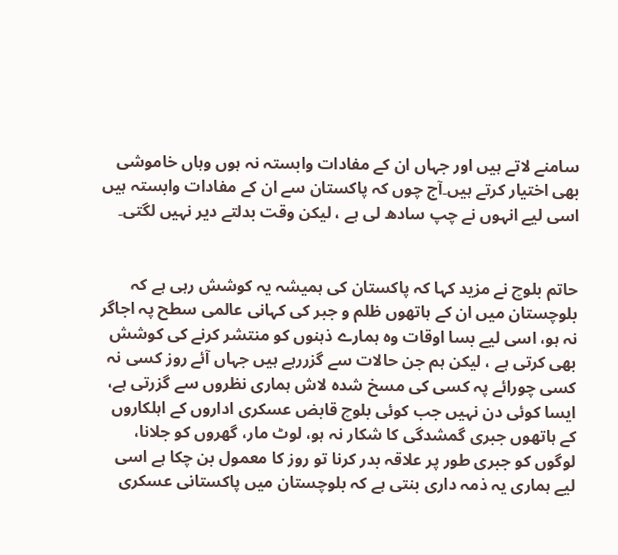سامنے لاتے ہیں اور جہاں ان کے مفادات وابستہ نہ ہوں وہاں خاموشی بھی اختیار کرتے ہیں۔آج چوں کہ پاکستان سے ان کے مفادات وابستہ ہیں اسی لیے انہوں نے چپ سادھ لی ہے ، لیکن وقت بدلتے دیر نہیں لگتی۔


حاتم بلوچ نے مزید کہا کہ پاکستان کی ہمیشہ یہ کوشش رہی ہے کہ بلوچستان میں ان کے ہاتھوں ظلم و جبر کی کہانی عالمی سطح پہ اجاگر نہ ہو، اسی لیے بسا اوقات وہ ہمارے ذہنوں کو منتشر کرنے کی کوشش بھی کرتی ہے ، لیکن ہم جن حالات سے گزررہے ہیں جہاں آئے روز کسی نہ کسی چورائے پہ کسی کی مسخ شدہ لاش ہماری نظروں سے گزرتی ہے، ایسا کوئی دن نہیں جب کوئی بلوچ قابض عسکری اداروں کے اہلکاروں کے ہاتھوں جبری گمشدگی کا شکار نہ ہو، لوٹ مار، گھروں کو جلانا، لوگوں کو جبری طور پر علاقہ بدر کرنا تو روز کا معمول بن چکا ہے اسی لیے ہماری یہ ذمہ داری بنتی ہے کہ بلوچستان میں پاکستانی عسکری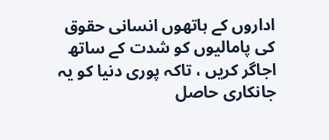اداروں کے ہاتھوں انسانی حقوق کی پامالیوں کو شدت کے ساتھ اجاگر کریں ، تاکہ پوری دنیا کو یہ جانکاری حاصل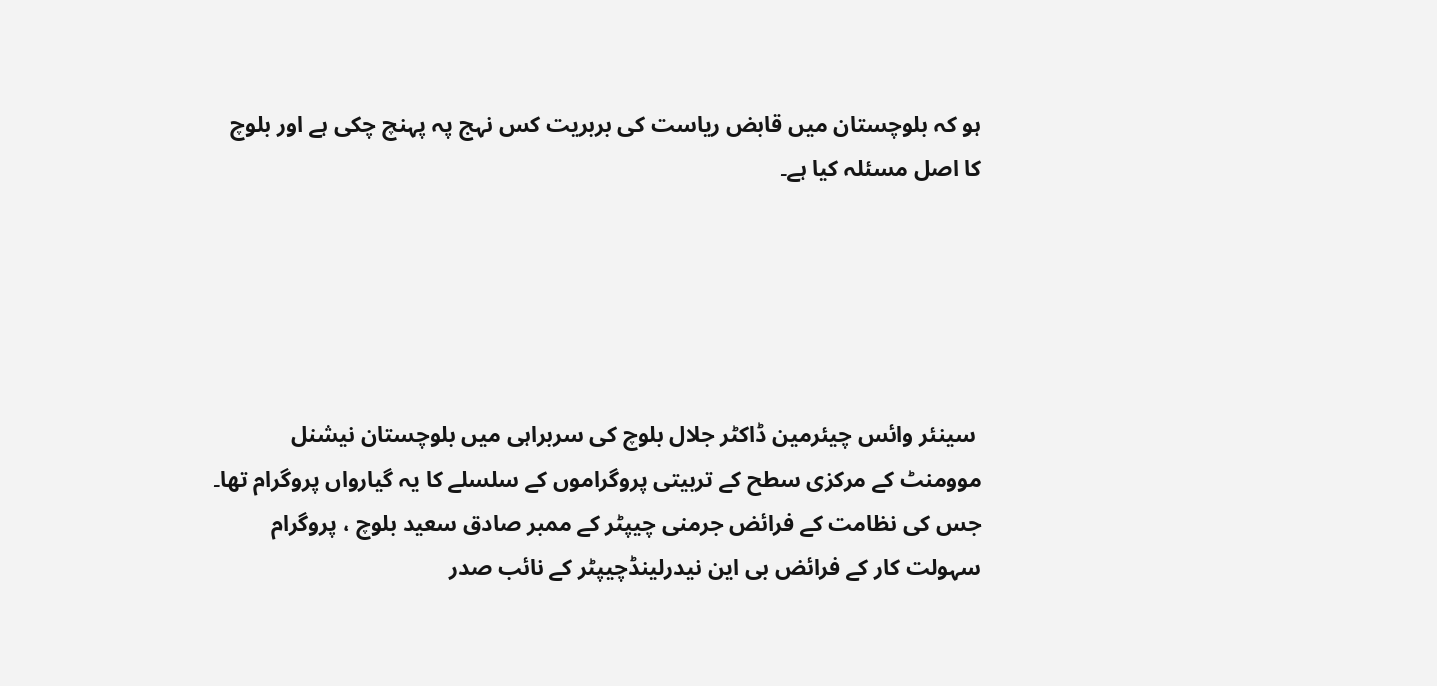ہو کہ بلوچستان میں قابض ریاست کی بربریت کس نہج پہ پہنچ چکی ہے اور بلوچ کا اصل مسئلہ کیا ہے۔





 سینئر وائس چیئرمین ڈاکٹر جلال بلوچ کی سربراہی میں بلوچستان نیشنل موومنٹ کے مرکزی سطح کے تربیتی پروگراموں کے سلسلے کا یہ گیارواں پروگرام تھا۔ جس کی نظامت کے فرائض جرمنی چیپٹر کے ممبر صادق سعید بلوچ ، پروگرام سہولت کار کے فرائض بی این نیدرلینڈچیپٹر کے نائب صدر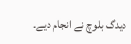دیدگ بلوچ نے انجام دیے۔